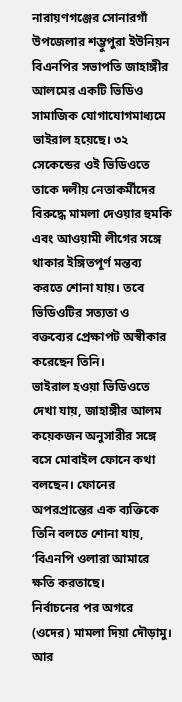নারায়ণগঞ্জের সোনারগাঁ উপজেলার শম্ভুপুরা ইউনিয়ন বিএনপির সভাপতি জাহাঙ্গীর আলমের একটি ভিডিও সামাজিক যোগাযোগমাধ্যমে ভাইরাল হয়েছে। ৩২ সেকেন্ডের ওই ভিডিওতে তাকে দলীয় নেতাকর্মীদের বিরুদ্ধে মামলা দেওয়ার হুমকি এবং আওয়ামী লীগের সঙ্গে থাকার ইঙ্গিতপূর্ণ মন্তব্য করতে শোনা যায়। তবে ভিডিওটির সত্যতা ও বক্তব্যের প্রেক্ষাপট অস্বীকার করেছেন তিনি।
ভাইরাল হওয়া ভিডিওতে দেখা যায়, জাহাঙ্গীর আলম কয়েকজন অনুসারীর সঙ্গে বসে মোবাইল ফোনে কথা বলছেন। ফোনের অপরপ্রান্তের এক ব্যক্তিকে তিনি বলতে শোনা যায়, ‘বিএনপি ওলারা আমারে ক্ষতি করতাছে।
নির্বাচনের পর অগরে (ওদের) মামলা দিয়া দৌড়ামু। আর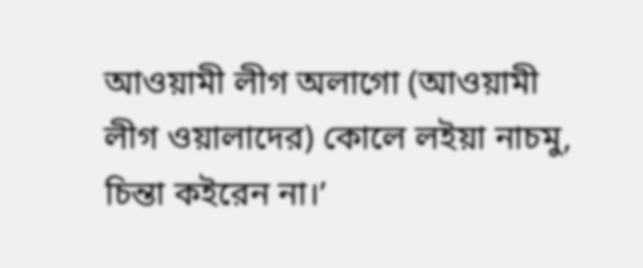আওয়ামী লীগ অলাগো (আওয়ামী লীগ ওয়ালাদের) কোলে লইয়া নাচমু, চিন্তা কইরেন না।’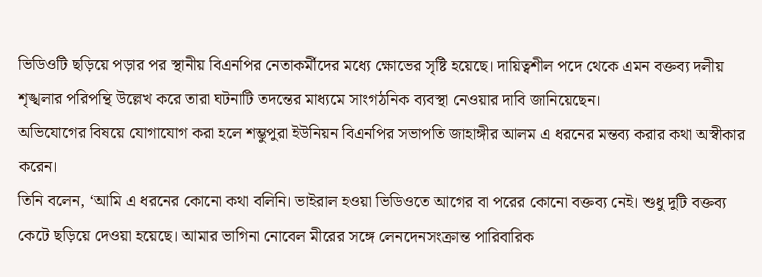ভিডিওটি ছড়িয়ে পড়ার পর স্থানীয় বিএনপির নেতাকর্মীদের মধ্যে ক্ষোভের সৃষ্টি হয়েছে। দায়িত্বশীল পদে থেকে এমন বক্তব্য দলীয় শৃঙ্খলার পরিপন্থি উল্লেখ করে তারা ঘটনাটি তদন্তের মাধ্যমে সাংগঠনিক ব্যবস্থা নেওয়ার দাবি জানিয়েছেন।
অভিযোগের বিষয়ে যোগাযোগ করা হলে শম্ভুপুরা ইউনিয়ন বিএনপির সভাপতি জাহাঙ্গীর আলম এ ধরনের মন্তব্য করার কথা অস্বীকার করেন।
তিনি বলেন, ‘আমি এ ধরনের কোনো কথা বলিনি। ভাইরাল হওয়া ভিডিওতে আগের বা পরের কোনো বক্তব্য নেই। শুধু দুটি বক্তব্য কেটে ছড়িয়ে দেওয়া হয়েছে। আমার ভাগিনা নোবেল মীরের সঙ্গে লেনদেনসংক্রান্ত পারিবারিক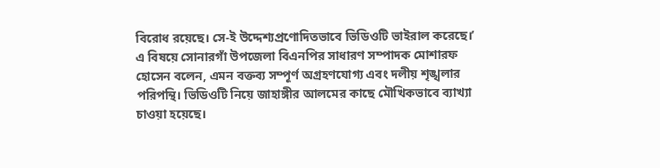বিরোধ রয়েছে। সে-ই উদ্দেশ্যপ্রণোদিতভাবে ভিডিওটি ভাইরাল করেছে।’
এ বিষয়ে সোনারগাঁ উপজেলা বিএনপির সাধারণ সম্পাদক মোশারফ হোসেন বলেন, এমন বক্তব্য সম্পূর্ণ অগ্রহণযোগ্য এবং দলীয় শৃঙ্খলার পরিপন্থি। ভিডিওটি নিয়ে জাহাঙ্গীর আলমের কাছে মৌখিকভাবে ব্যাখ্যা চাওয়া হয়েছে।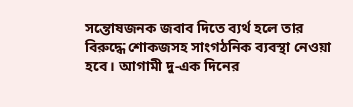সন্তোষজনক জবাব দিতে ব্যর্থ হলে তার বিরুদ্ধে শোকজসহ সাংগঠনিক ব্যবস্থা নেওয়া হবে। আগামী দু-এক দিনের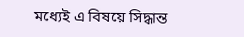মধ্যেই এ বিষয়ে সিদ্ধান্ত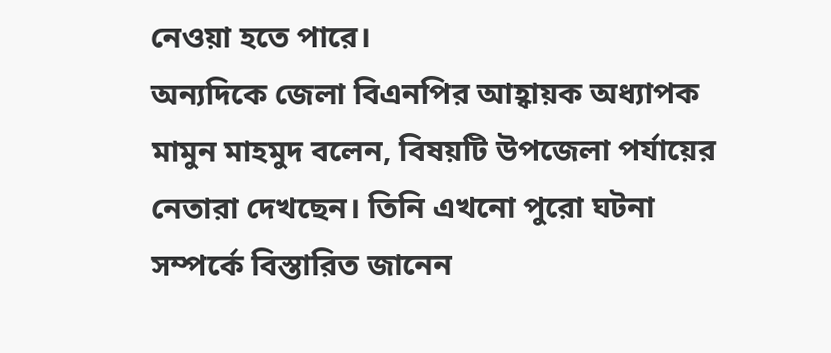নেওয়া হতে পারে।
অন্যদিকে জেলা বিএনপির আহ্বায়ক অধ্যাপক মামুন মাহমুদ বলেন, বিষয়টি উপজেলা পর্যায়ের নেতারা দেখছেন। তিনি এখনো পুরো ঘটনা সম্পর্কে বিস্তারিত জানেন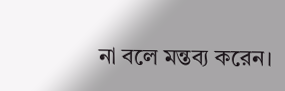না বলে মন্তব্য করেন।